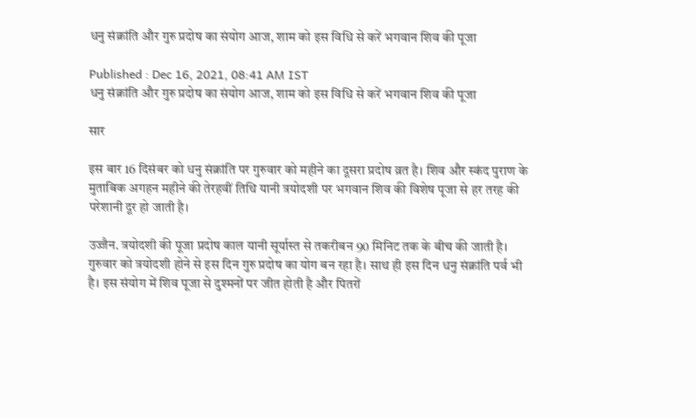धनु संक्रांति और गुरु प्रदोष का संयोग आज, शाम को इस विधि से करें भगवान शिव की पूजा

Published : Dec 16, 2021, 08:41 AM IST
धनु संक्रांति और गुरु प्रदोष का संयोग आज, शाम को इस विधि से करें भगवान शिव की पूजा

सार

इस बार 16 दिसंबर को धनु संक्रांति पर गुरुवार को महीने का दूसरा प्रदोष व्रत है। शिव और स्कंद पुराण के मुताबिक अगहन महीने की तेरहवीं तिथि यानी त्रयोदशी पर भगवान शिव की विशेष पूजा से हर तरह की परेशानी दूर हो जाती है।

उज्जैन. त्रयोदशी की पूजा प्रदोष काल यानी सूर्यास्त से तकरीबन 90 मिनिट तक के बीच की जाती है। गुरुवार को त्रयोदशी होने से इस दिन गुरु प्रदोष का योग बन रहा है। साथ ही इस दिन धनु संक्रांति पर्व भी है। इस संयोग में शिव पूजा से दुश्मनों पर जीत होती है और पितरों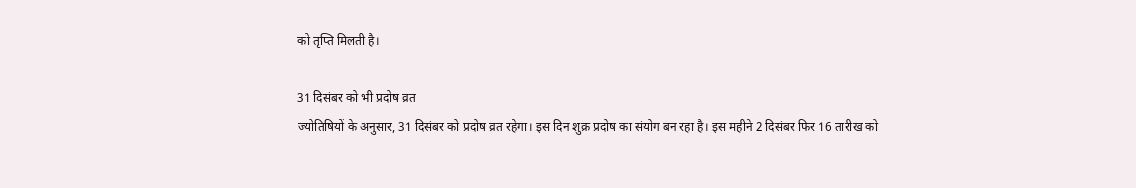को तृप्ति मिलती है।

31 दिसंबर को भी प्रदोष व्रत
ज्योतिषियों के अनुसार, 31 दिसंबर को प्रदोष व्रत रहेगा। इस दिन शुक्र प्रदोष का संयोग बन रहा है। इस महीने 2 दिसंबर फिर 16 तारीख को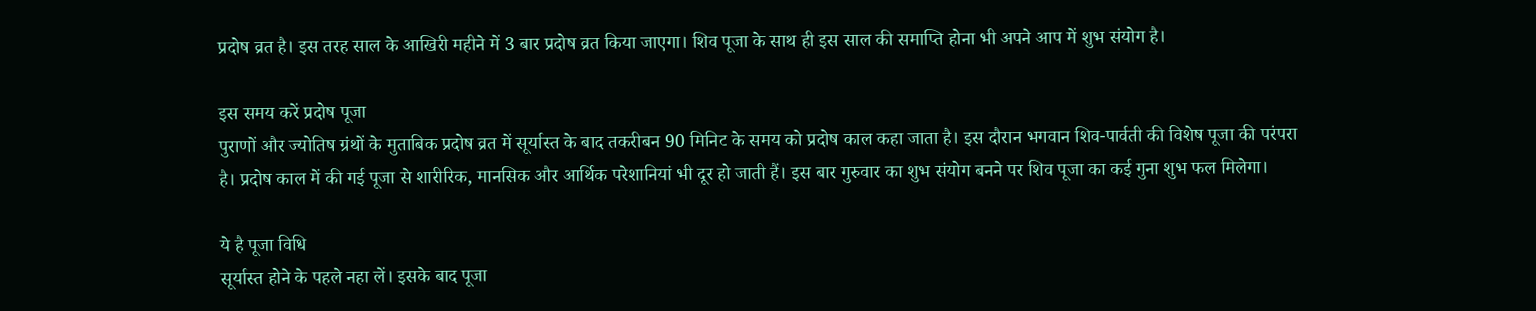प्रदोष व्रत है। इस तरह साल के आखिरी महीने में 3 बार प्रदोष व्रत किया जाएगा। शिव पूजा के साथ ही इस साल की समाप्ति होना भी अपने आप में शुभ संयोग है।

इस समय करें प्रदोष पूजा
पुराणों और ज्योतिष ग्रंथों के मुताबिक प्रदोष व्रत में सूर्यास्त के बाद तकरीबन 90 मिनिट के समय को प्रदोष काल कहा जाता है। इस दौरान भगवान शिव-पार्वती की विशेष पूजा की परंपरा है। प्रदोष काल में की गई पूजा से शारीरिक, मानसिक और आर्थिक परेशानियां भी दूर हो जाती हैं। इस बार गुरुवार का शुभ संयोग बनने पर शिव पूजा का कई गुना शुभ फल मिलेगा।

ये है पूजा विधि
सूर्यास्त होने के पहले नहा लें। इसके बाद पूजा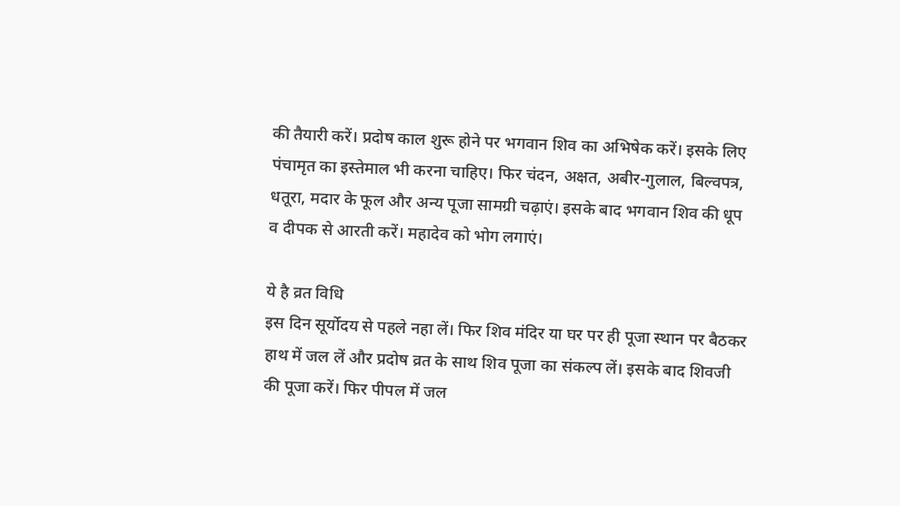की तैयारी करें। प्रदोष काल शुरू होने पर भगवान शिव का अभिषेक करें। इसके लिए पंचामृत का इस्तेमाल भी करना चाहिए। फिर चंदन, अक्षत, अबीर-गुलाल, बिल्वपत्र, धतूरा, मदार के फूल और अन्य पूजा सामग्री चढ़ाएं। इसके बाद भगवान शिव की धूप व दीपक से आरती करें। महादेव को भोग लगाएं।

ये है व्रत विधि
इस दिन सूर्योदय से पहले नहा लें। फिर शिव मंदिर या घर पर ही पूजा स्थान पर बैठकर हाथ में जल लें और प्रदोष व्रत के साथ शिव पूजा का संकल्प लें। इसके बाद शिवजी की पूजा करें। फिर पीपल में जल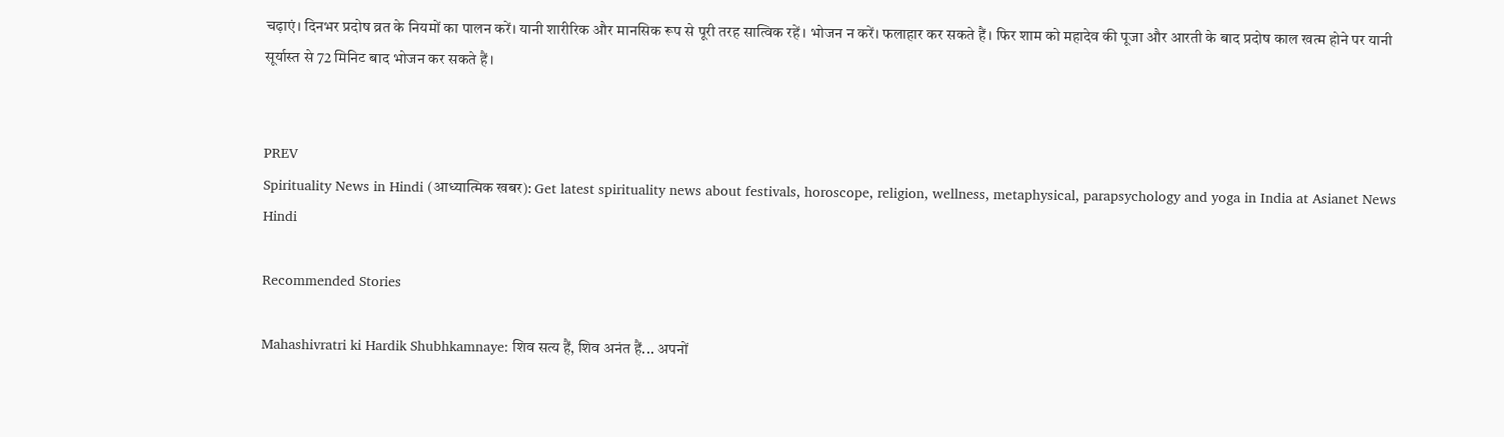चढ़ाएं। दिनभर प्रदोष व्रत के नियमों का पालन करें। यानी शारीरिक और मानसिक रूप से पूरी तरह सात्विक रहें। भोजन न करें। फलाहार कर सकते हैं। फिर शाम को महादेव की पूजा और आरती के बाद प्रदोष काल खत्म होने पर यानी सूर्यास्त से 72 मिनिट बाद भोजन कर सकते हैं।


PREV
Spirituality News in Hindi (आध्यात्मिक खबर): Get latest spirituality news about festivals, horoscope, religion, wellness, metaphysical, parapsychology and yoga in India at Asianet News Hindi

Recommended Stories

Mahashivratri ki Hardik Shubhkamnaye: शिव सत्य हैं, शिव अनंत हैं... अपनों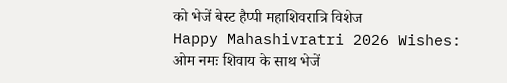को भेजें बेस्ट हैप्पी महाशिवरात्रि विशेज
Happy Mahashivratri 2026 Wishes: ओम नमः शिवाय के साथ भेजें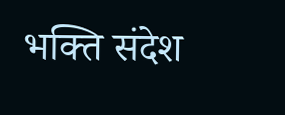भक्ति संदेश